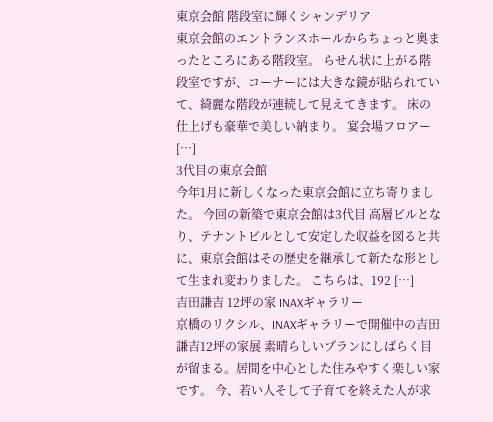東京会館 階段室に輝くシャンデリア
東京会館のエントランスホールからちょっと奥まったところにある階段室。 らせん状に上がる階段室ですが、コーナーには大きな鏡が貼られていて、綺麗な階段が連続して見えてきます。 床の仕上げも豪華で美しい納まり。 宴会場フロアー […]
3代目の東京会館
今年1月に新しくなった東京会館に立ち寄りました。 今回の新築で東京会館は3代目 高層ビルとなり、テナントビルとして安定した収益を図ると共に、東京会館はその歴史を継承して新たな形として生まれ変わりました。 こちらは、192 […]
吉田謙吉 12坪の家 INAXギャラリー
京橋のリクシル、INAXギャラリーで開催中の吉田謙吉12坪の家展 素晴らしいプランにしばらく目が留まる。居間を中心とした住みやすく楽しい家です。 今、若い人そして子育てを終えた人が求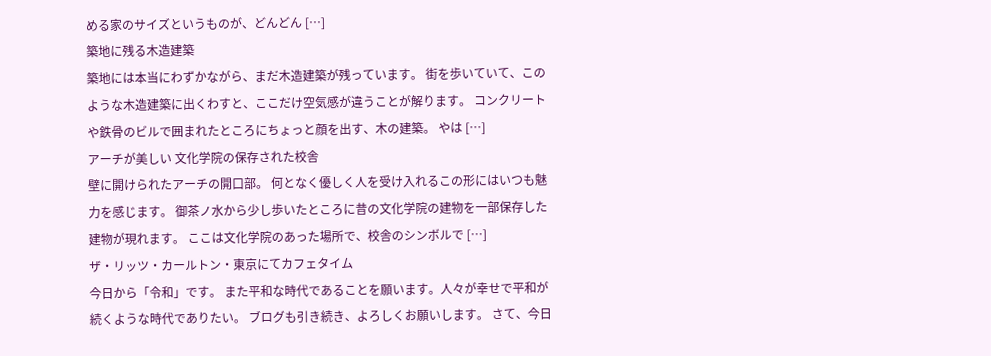める家のサイズというものが、どんどん […]
築地に残る木造建築
築地には本当にわずかながら、まだ木造建築が残っています。 街を歩いていて、このような木造建築に出くわすと、ここだけ空気感が違うことが解ります。 コンクリートや鉄骨のビルで囲まれたところにちょっと顔を出す、木の建築。 やは […]
アーチが美しい 文化学院の保存された校舎
壁に開けられたアーチの開口部。 何となく優しく人を受け入れるこの形にはいつも魅力を感じます。 御茶ノ水から少し歩いたところに昔の文化学院の建物を一部保存した建物が現れます。 ここは文化学院のあった場所で、校舎のシンボルで […]
ザ・リッツ・カールトン・東京にてカフェタイム
今日から「令和」です。 また平和な時代であることを願います。人々が幸せで平和が続くような時代でありたい。 ブログも引き続き、よろしくお願いします。 さて、今日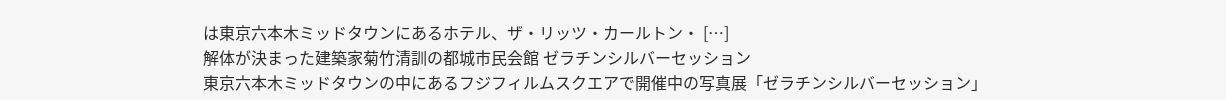は東京六本木ミッドタウンにあるホテル、ザ・リッツ・カールトン・ […]
解体が決まった建築家菊竹清訓の都城市民会館 ゼラチンシルバーセッション
東京六本木ミッドタウンの中にあるフジフィルムスクエアで開催中の写真展「ゼラチンシルバーセッション」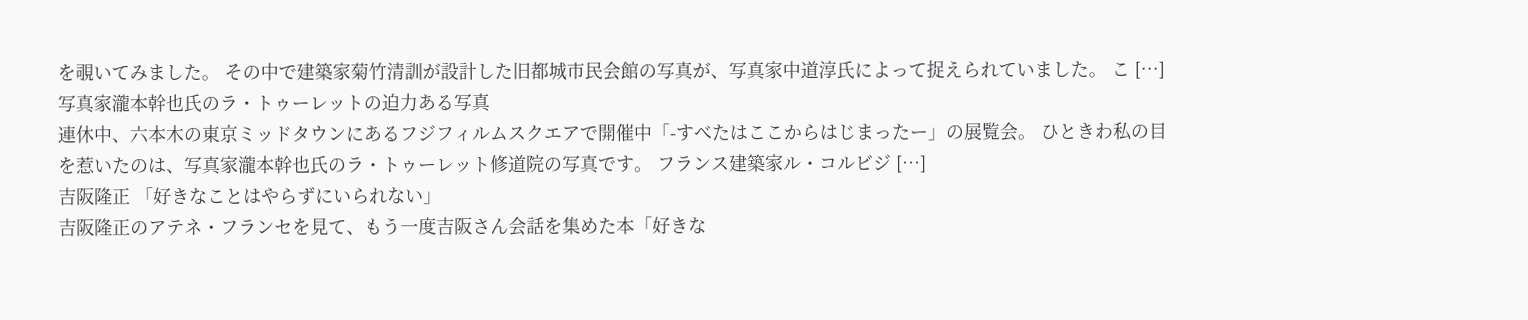を覗いてみました。 その中で建築家菊竹清訓が設計した旧都城市民会館の写真が、写真家中道淳氏によって捉えられていました。 こ […]
写真家瀧本幹也氏のラ・トゥーレットの迫力ある写真
連休中、六本木の東京ミッドタウンにあるフジフィルムスクエアで開催中「-すべたはここからはじまったー」の展覧会。 ひときわ私の目を惹いたのは、写真家瀧本幹也氏のラ・トゥーレット修道院の写真です。 フランス建築家ル・コルビジ […]
吉阪隆正 「好きなことはやらずにいられない」
吉阪隆正のアテネ・フランセを見て、もう一度吉阪さん会話を集めた本「好きな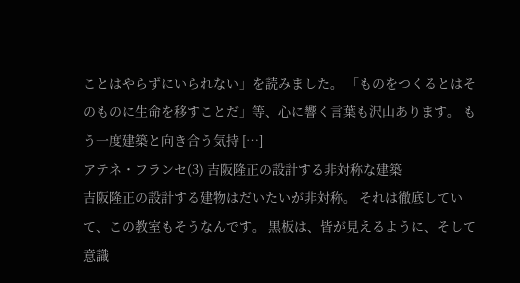ことはやらずにいられない」を読みました。 「ものをつくるとはそのものに生命を移すことだ」等、心に響く言葉も沢山あります。 もう一度建築と向き合う気持 […]
アテネ・フランセ(3) 吉阪隆正の設計する非対称な建築
吉阪隆正の設計する建物はだいたいが非対称。 それは徹底していて、この教室もそうなんです。 黒板は、皆が見えるように、そして意識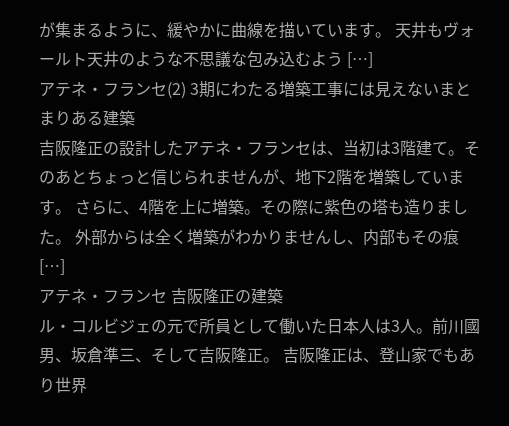が集まるように、緩やかに曲線を描いています。 天井もヴォールト天井のような不思議な包み込むよう […]
アテネ・フランセ(2) 3期にわたる増築工事には見えないまとまりある建築
吉阪隆正の設計したアテネ・フランセは、当初は3階建て。そのあとちょっと信じられませんが、地下2階を増築しています。 さらに、4階を上に増築。その際に紫色の塔も造りました。 外部からは全く増築がわかりませんし、内部もその痕 […]
アテネ・フランセ 吉阪隆正の建築
ル・コルビジェの元で所員として働いた日本人は3人。前川國男、坂倉準三、そして吉阪隆正。 吉阪隆正は、登山家でもあり世界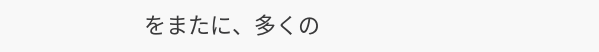をまたに、多くの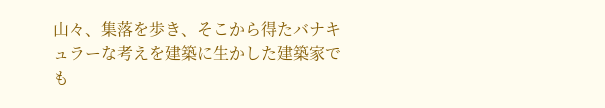山々、集落を歩き、そこから得たバナキュラーな考えを建築に生かした建築家でも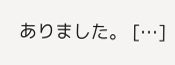ありました。 […]